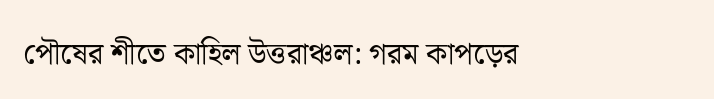পৌষের শীতে কাহিল উত্তরাঞ্চল: গরম কাপড়ের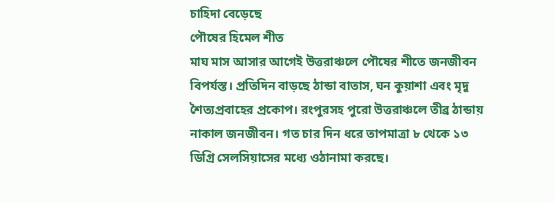চাহিদা বেড়েছে
পৌষের হিমেল শীত
মাঘ মাস আসার আগেই উত্তরাঞ্চলে পৌষের শীতে জনজীবন বিপর্যস্ত। প্রতিদিন বাড়ছে ঠান্ডা বাতাস, ঘন কুয়াশা এবং মৃদু শৈত্যপ্রবাহের প্রকোপ। রংপুরসহ পুরো উত্তরাঞ্চলে তীব্র ঠান্ডায় নাকাল জনজীবন। গত চার দিন ধরে তাপমাত্রা ৮ থেকে ১৩ ডিগ্রি সেলসিয়াসের মধ্যে ওঠানামা করছে।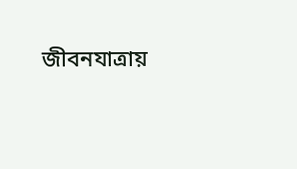জীবনযাত্রায়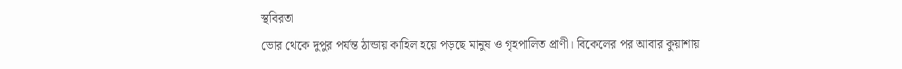স্থবিরতা
ভোর থেকে দুপুর পর্যন্ত ঠান্ডায় কাহিল হয়ে পড়ছে মানুষ ও গৃহপালিত প্রাণী। বিকেলের পর আবার কুয়াশায়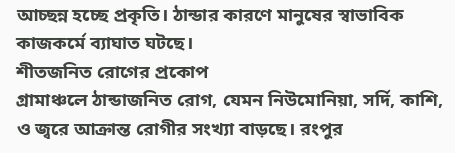আচ্ছন্ন হচ্ছে প্রকৃতি। ঠান্ডার কারণে মানুষের স্বাভাবিক কাজকর্মে ব্যাঘাত ঘটছে।
শীতজনিত রোগের প্রকোপ
গ্রামাঞ্চলে ঠান্ডাজনিত রোগ, যেমন নিউমোনিয়া, সর্দি, কাশি, ও জ্বরে আক্রান্ত রোগীর সংখ্যা বাড়ছে। রংপুর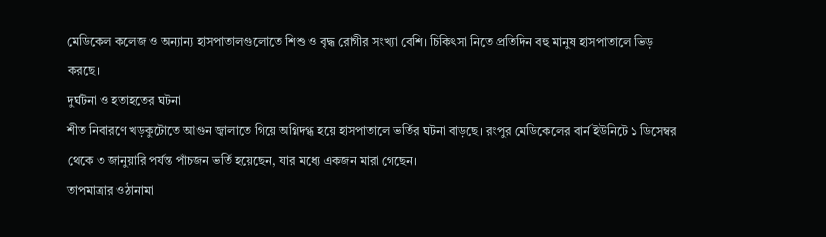মেডিকেল কলেজ ও অন্যান্য হাসপাতালগুলোতে শিশু ও বৃদ্ধ রোগীর সংখ্যা বেশি। চিকিৎসা নিতে প্রতিদিন বহু মানুষ হাসপাতালে ভিড় করছে।
দুর্ঘটনা ও হতাহতের ঘটনা
শীত নিবারণে খড়কুটোতে আগুন জ্বালাতে গিয়ে অগ্নিদগ্ধ হয়ে হাসপাতালে ভর্তির ঘটনা বাড়ছে। রংপুর মেডিকেলের বার্ন ইউনিটে ১ ডিসেম্বর থেকে ৩ জানুয়ারি পর্যন্ত পাঁচজন ভর্তি হয়েছেন, যার মধ্যে একজন মারা গেছেন।
তাপমাত্রার ওঠানামা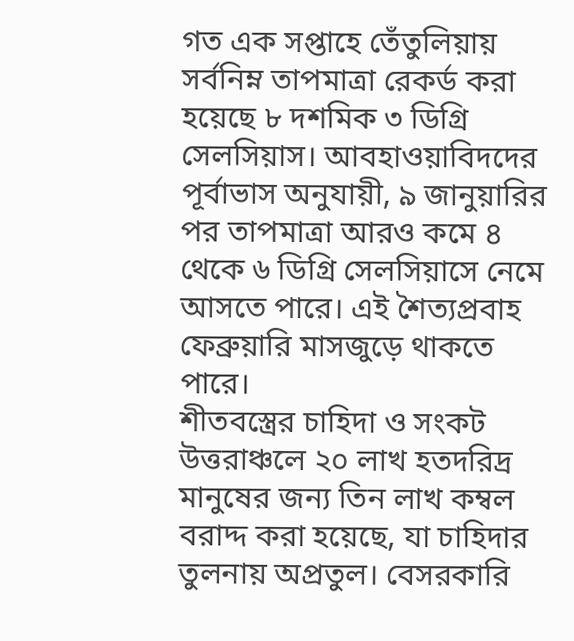গত এক সপ্তাহে তেঁতুলিয়ায় সর্বনিম্ন তাপমাত্রা রেকর্ড করা হয়েছে ৮ দশমিক ৩ ডিগ্রি সেলসিয়াস। আবহাওয়াবিদদের পূর্বাভাস অনুযায়ী, ৯ জানুয়ারির পর তাপমাত্রা আরও কমে ৪ থেকে ৬ ডিগ্রি সেলসিয়াসে নেমে আসতে পারে। এই শৈত্যপ্রবাহ ফেব্রুয়ারি মাসজুড়ে থাকতে পারে।
শীতবস্ত্রের চাহিদা ও সংকট
উত্তরাঞ্চলে ২০ লাখ হতদরিদ্র মানুষের জন্য তিন লাখ কম্বল বরাদ্দ করা হয়েছে, যা চাহিদার তুলনায় অপ্রতুল। বেসরকারি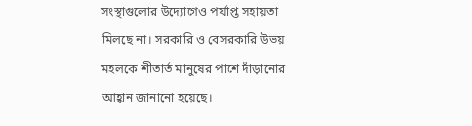সংস্থাগুলোর উদ্যোগেও পর্যাপ্ত সহায়তা মিলছে না। সরকারি ও বেসরকারি উভয় মহলকে শীতার্ত মানুষের পাশে দাঁড়ানোর আহ্বান জানানো হয়েছে।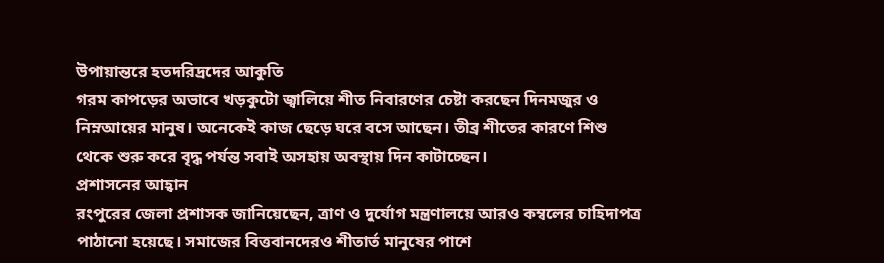উপায়ান্তরে হতদরিদ্রদের আকুতি
গরম কাপড়ের অভাবে খড়কুটো জ্বালিয়ে শীত নিবারণের চেষ্টা করছেন দিনমজুর ও নিম্নআয়ের মানুষ। অনেকেই কাজ ছেড়ে ঘরে বসে আছেন। তীব্র শীতের কারণে শিশু থেকে শুরু করে বৃদ্ধ পর্যন্ত সবাই অসহায় অবস্থায় দিন কাটাচ্ছেন।
প্রশাসনের আহ্বান
রংপুরের জেলা প্রশাসক জানিয়েছেন, ত্রাণ ও দুর্যোগ মন্ত্রণালয়ে আরও কম্বলের চাহিদাপত্র পাঠানো হয়েছে। সমাজের বিত্তবানদেরও শীতার্ত মানুষের পাশে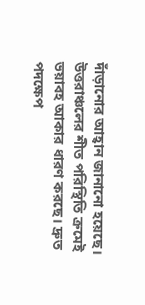দাঁড়ানোর আহ্বান জানানো হয়েছে।
উত্তরাঞ্চলের শীত পরিস্থিতি ক্রমেই ভয়াবহ আকার ধারণ করছে। দ্রুত পদক্ষেপ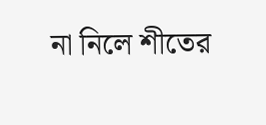না নিলে শীতের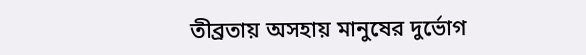তীব্রতায় অসহায় মানুষের দুর্ভোগ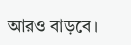আরও বাড়বে।